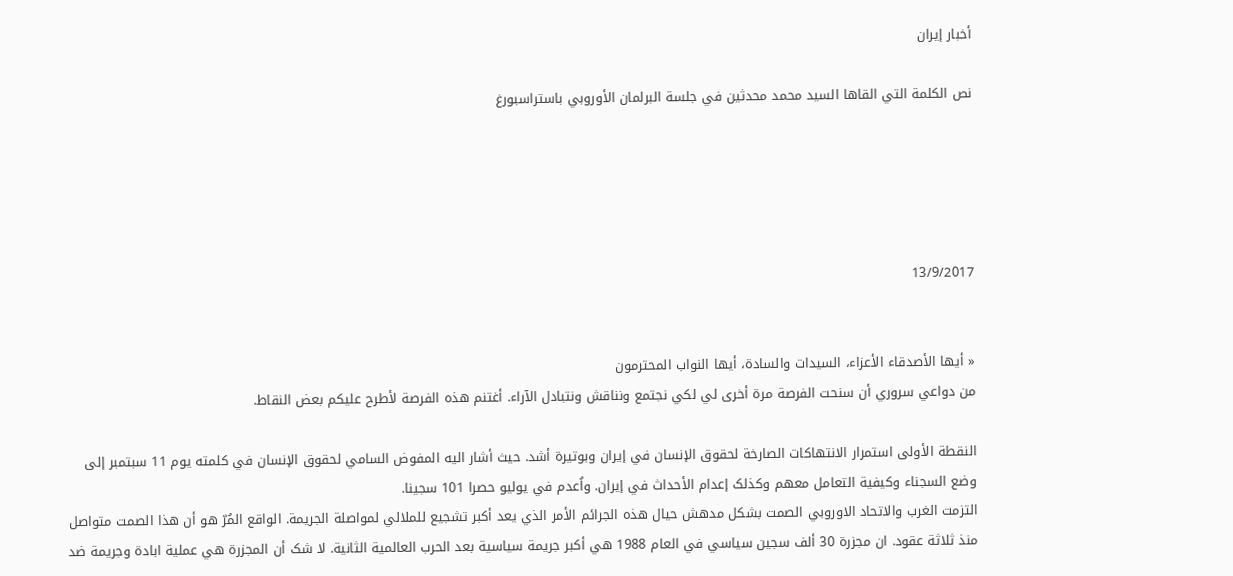أخبار إيران

نص الکلمة التي القاها السيد محمد محدثين في جلسة البرلمان الأوروبي باستراسبورغ





13/9/2017


« أيها الأصدقاء الأعزاء، السيدات والسادة، أيها النواب المحترمون
من دواعي سروري أن سنحت الفرصة مرة أخری لي لکي نجتمع ونناقش ونتبادل الآراء. أغتنم هذه الفرصة لأطرح عليکم بعض النقاط.

النقطة الأولی استمرار الانتهاکات الصارخة لحقوق الإنسان في إيران وبوتيرة أشد. حيث أشار اليه المفوض السامي لحقوق الإنسان في کلمته يوم 11 سبتمبر إلی وضع السجناء وکيفية التعامل معهم وکذلک إعدام الأحداث في إيران. واُعدم في يوليو حصرا 101 سجينا.
التزمت الغرب والاتحاد الاوروبي الصمت بشکل مدهش حيال هذه الجرائم الأمر الذي يعد أکبر تشجيع للملالي لمواصلة الجريمة. الواقع المُرّ هو أن هذا الصمت متواصل منذ ثلاثة عقود. ان مجزرة 30 ألف سجين سياسي في العام 1988 هي أکبر جريمة سياسية بعد الحرب العالمية الثانية. لا شک أن المجزرة هي عملية ابادة وجريمة ضد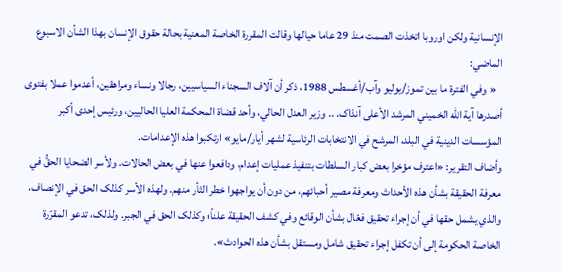الإنسانية ولکن اوروبا اتخذت الصمت منذ 29 عاما حيالها وقالت المقررة الخاصة المعنية بحالة حقوق الإنسان بهذا الشأن الاسبوع الماضي:
   « وفي الفترة ما بين تموز/يوليو وآب/أغسطس 1988، ذکر أن آلاف السجناء السياسيين، رجالا ونساء ومراهقين، أعدموا عملا بفتوی أصدرها آية الله الخميني المرشد الأعلی آنذاک. .. وزير العدل الحالي، وأحد قضاة المحکمة العليا الحاليين، ورئيس إحدی أکبر المؤسسات الدينية في البلد، المرشح في الانتخابات الرئاسية لشهر أيار/مايو» ارتکبوا هذه الإعدامات.
وأضاف التقرير: «اعترف مؤخرا بعض کبار السلطات بتنفيذ عمليات إعدام، ودافعوا عنها في بعض الحالات. ولأسر الضحايا الحقُّ في معرفة الحقيقة بشأن هذه الأحداث ومعرفة مصير أحبائهم، من دون أن يواجهوا خطر الثأر منهم. ولهذه الأسر کذلک الحق في الإنصاف، والذي يشمل حقها في أن إجراء تحقيق فعّال بشأن الوقائع وفي کشف الحقيقة علناً؛ وکذلک الحق في الجبر. ولذلک، تدعو المقرّرة الخاصة الحکومة إلی أن تکفل إجراء تحقيق شامل ومستقل بشأن هذه الحوادث».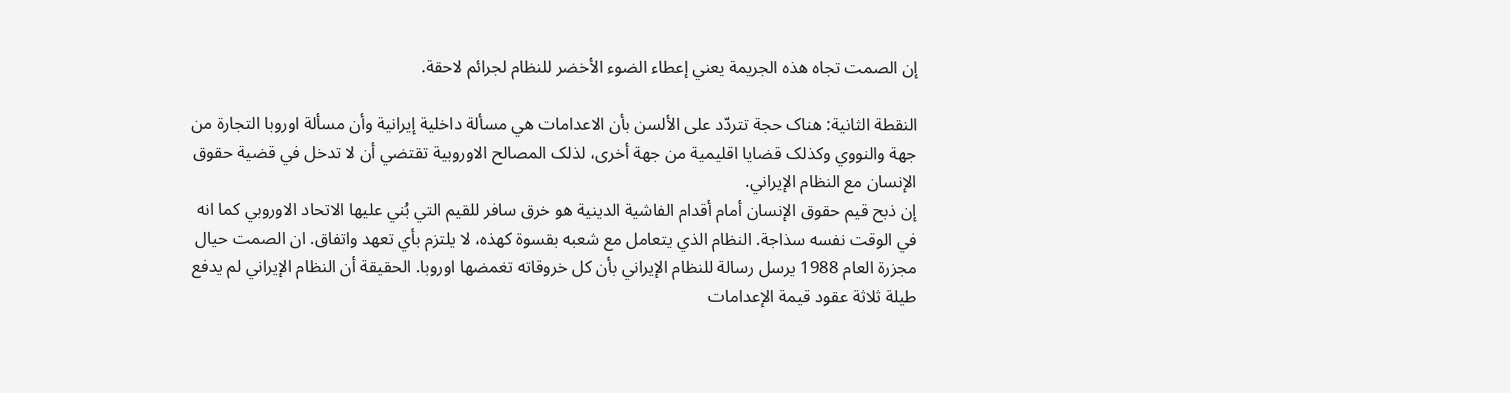إن الصمت تجاه هذه الجريمة يعني إعطاء الضوء الأخضر للنظام لجرائم لاحقة.

النقطة الثانية: هناک حجة تتردّد علی الألسن بأن الاعدامات هي مسألة داخلية إيرانية وأن مسألة اوروبا التجارة من جهة والنووي وکذلک قضايا اقليمية من جهة أخری، لذلک المصالح الاوروبية تقتضي أن لا تدخل في قضية حقوق الإنسان مع النظام الإيراني.
إن ذبح قيم حقوق الإنسان أمام أقدام الفاشية الدينية هو خرق سافر للقيم التي بُني عليها الاتحاد الاوروبي کما انه في الوقت نفسه سذاجة. النظام الذي يتعامل مع شعبه بقسوة کهذه، لا يلتزم بأي تعهد واتفاق. ان الصمت حيال مجزرة العام 1988 يرسل رسالة للنظام الإيراني بأن کل خروقاته تغمضها اوروبا. الحقيقة أن النظام الإيراني لم يدفع طيلة ثلاثة عقود قيمة الإعدامات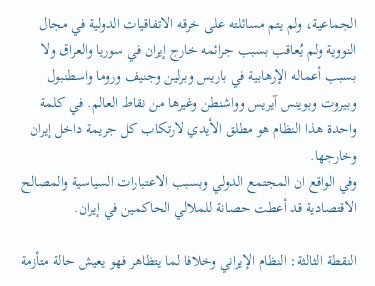الجماعية، ولم يتم مسائلته علی خرقه الاتفاقيات الدولية في مجال النووية ولم يُعاقب بسبب جرائمه خارج إيران في سوريا والعراق ولا بسبب أعماله الإرهابية في باريس وبرلين وجنيف وروما واسطنبول وبيروت وبوينس آيريس وواشنطن وغيرها من نقاط العالم. في کلمة واحدة هذا النظام هو مطلق الأيدي لارتکاب کل جريمة داخل إيران وخارجها.
وفي الواقع ان المجتمع الدولي وبسبب الاعتبارات السياسية والمصالح الاقتصادية قد أعطت حصانة للملالي الحاکمين في إيران.

النقطة الثالثة: النظام الإيراني وخلافا لما يتظاهر فهو يعيش حالة متأزمة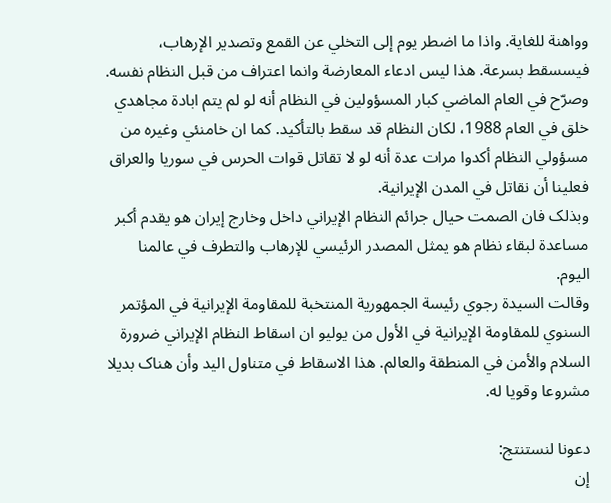وواهنة للغاية. واذا ما اضطر يوم إلی التخلي عن القمع وتصدير الإرهاب، فيسسقط بسرعة. هذا ليس ادعاء المعارضة وانما اعتراف من قبل النظام نفسه. وصرّح في العام الماضي کبار المسؤولين في النظام أنه لو لم يتم ابادة مجاهدي خلق في العام 1988، لکان النظام قد سقط بالتأکيد. کما ان خامنئي وغيره من مسؤولي النظام أکدوا مرات عدة أنه لو لا تقاتل قوات الحرس في سوريا والعراق فعلينا أن نقاتل في المدن الإيرانية.
وبذلک فان الصمت حيال جرائم النظام الإيراني داخل وخارج إيران هو يقدم أکبر مساعدة لبقاء نظام هو يمثل المصدر الرئيسي للإرهاب والتطرف في عالمنا اليوم.
وقالت السيدة رجوي رئيسة الجمهورية المنتخبة للمقاومة الإيرانية في المؤتمر السنوي للمقاومة الإيرانية في الأول من يوليو ان اسقاط النظام الإيراني ضرورة السلام والأمن في المنطقة والعالم. هذا الاسقاط في متناول اليد وأن هناک بديلا مشروعا وقويا له.

دعونا لنستنتج:
إن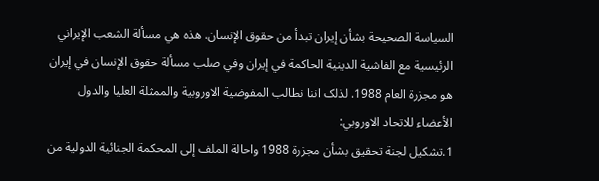السياسة الصحيحة بشأن إيران تبدأ من حقوق الإنسان. هذه هي مسألة الشعب الإيراني الرئيسية مع الفاشية الدينية الحاکمة في إيران وفي صلب مسألة حقوق الإنسان في إيران هو مجزرة العام 1988. لذلک اننا نطالب المفوضية الاوروبية والممثلة العليا والدول الأعضاء للاتحاد الاوروبي:
1.تشکيل لجنة تحقيق بشأن مجزرة 1988 واحالة الملف إلی المحکمة الجنائية الدولية من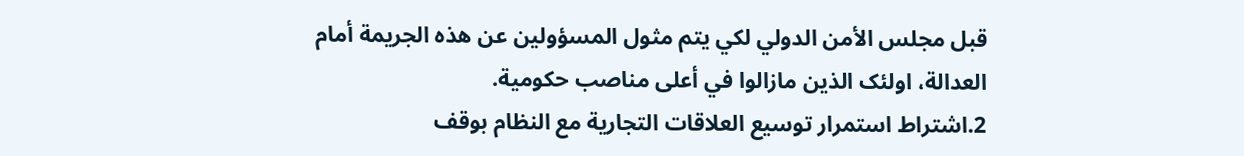قبل مجلس الأمن الدولي لکي يتم مثول المسؤولين عن هذه الجريمة أمام العدالة، اولئک الذين مازالوا في أعلی مناصب حکومية.
2.اشتراط استمرار توسيع العلاقات التجارية مع النظام بوقف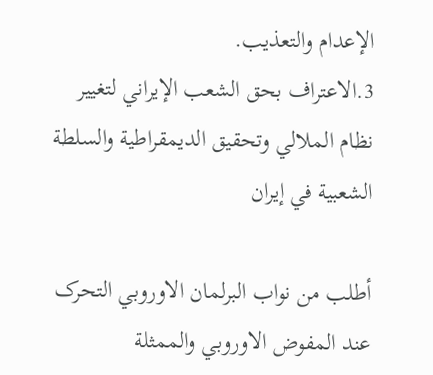الإعدام والتعذيب.
3.الاعتراف بحق الشعب الإيراني لتغيير نظام الملالي وتحقيق الديمقراطية والسلطة الشعبية في إيران

أطلب من نواب البرلمان الاوروبي التحرک عند المفوض الاوروبي والممثلة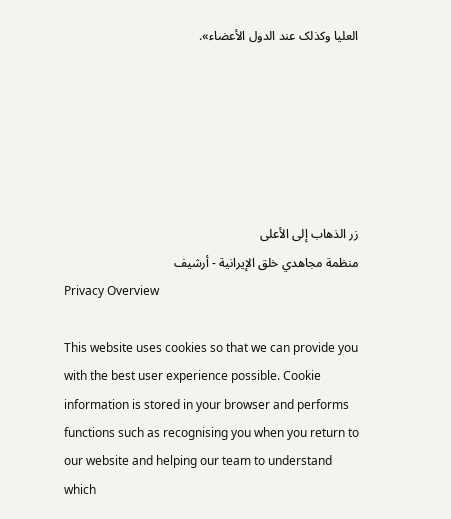العليا وکذلک عند الدول الأعضاء».






زر الذهاب إلى الأعلى
منظمة مجاهدي خلق الإيرانية - أرشیف
Privacy Overview

This website uses cookies so that we can provide you with the best user experience possible. Cookie information is stored in your browser and performs functions such as recognising you when you return to our website and helping our team to understand which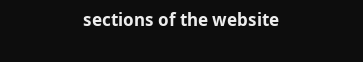sections of the website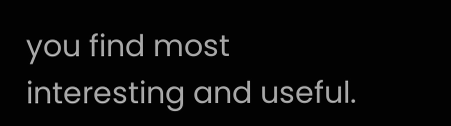you find most interesting and useful.